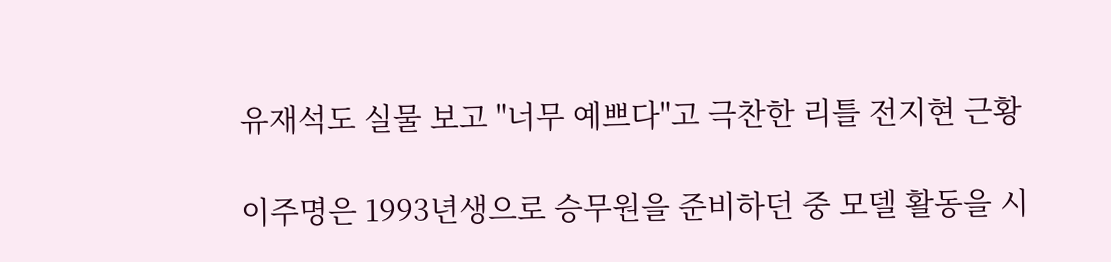유재석도 실물 보고 "너무 예쁘다"고 극찬한 리틀 전지현 근황

이주명은 1993년생으로 승무원을 준비하던 중 모델 활동을 시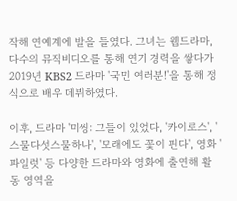작해 연예계에 발을 들였다. 그녀는 웹드라마, 다수의 뮤직비디오를 통해 연기 경력을 쌓다가 2019년 KBS2 드라마 '국민 여러분!'을 통해 정식으로 배우 데뷔하였다.

이후, 드라마 '미씽: 그들이 있었다, '카이로스', '스물다섯스물하나', '모래에도 꽃이 핀다', 영화 '파일럿' 등 다양한 드라마와 영화에 출연해 활동 영역을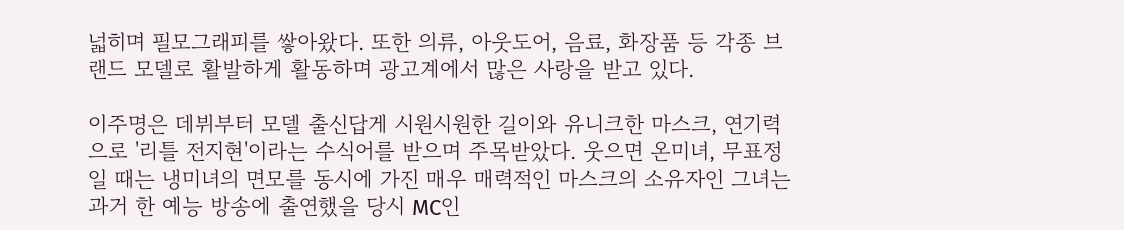넓히며 필모그래피를 쌓아왔다. 또한 의류, 아웃도어, 음료, 화장품 등 각종 브랜드 모델로 활발하게 활동하며 광고계에서 많은 사랑을 받고 있다.

이주명은 데뷔부터 모델 출신답게 시원시원한 길이와 유니크한 마스크, 연기력으로 '리틀 전지현'이라는 수식어를 받으며 주목받았다. 웃으면 온미녀, 무표정일 때는 냉미녀의 면모를 동시에 가진 매우 매력적인 마스크의 소유자인 그녀는 과거 한 예능 방송에 출연했을 당시 MC인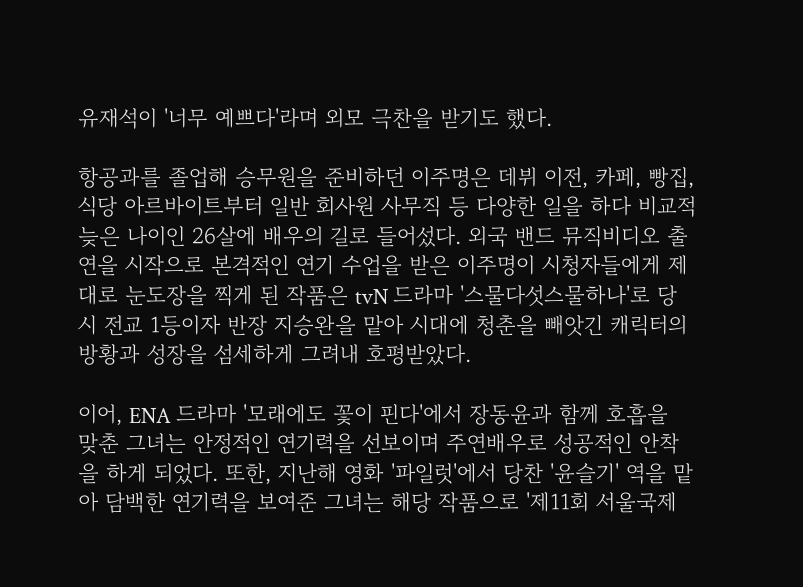유재석이 '너무 예쁘다'라며 외모 극찬을 받기도 했다.

항공과를 졸업해 승무원을 준비하던 이주명은 데뷔 이전, 카페, 빵집, 식당 아르바이트부터 일반 회사원 사무직 등 다양한 일을 하다 비교적 늦은 나이인 26살에 배우의 길로 들어섰다. 외국 밴드 뮤직비디오 출연을 시작으로 본격적인 연기 수업을 받은 이주명이 시청자들에게 제대로 눈도장을 찍게 된 작품은 tvN 드라마 '스물다섯스물하나'로 당시 전교 1등이자 반장 지승완을 맡아 시대에 청춘을 빼앗긴 캐릭터의 방황과 성장을 섬세하게 그려내 호평받았다.

이어, ENA 드라마 '모래에도 꽃이 핀다'에서 장동윤과 함께 호흡을 맞춘 그녀는 안정적인 연기력을 선보이며 주연배우로 성공적인 안착을 하게 되었다. 또한, 지난해 영화 '파일럿'에서 당찬 '윤슬기' 역을 맡아 담백한 연기력을 보여준 그녀는 해당 작품으로 '제11회 서울국제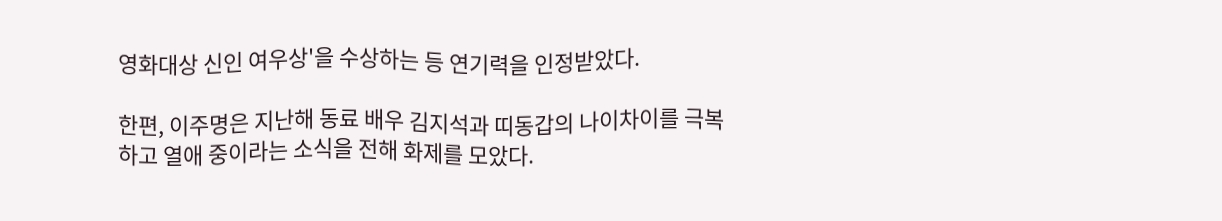영화대상 신인 여우상'을 수상하는 등 연기력을 인정받았다.

한편, 이주명은 지난해 동료 배우 김지석과 띠동갑의 나이차이를 극복하고 열애 중이라는 소식을 전해 화제를 모았다.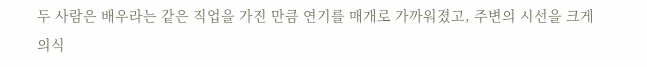두 사람은 배우라는 같은 직업을 가진 만큼 연기를 매개로 가까워졌고, 주변의 시선을 크게 의식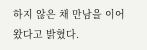하지 않은 채 만남을 이어왔다고 밝혔다.